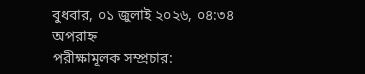বুধবার, ০১ জুলাই ২০২৬, ০৪:৩৪ অপরাহ্ন
পরীক্ষামূলক সম্প্রচার: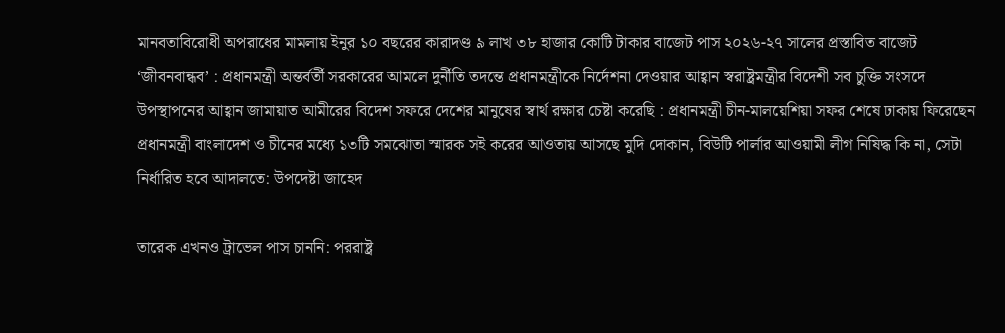মানবতাবিরোধী অপরাধের মামলায় ইনুর ১০ বছরের কারাদণ্ড ৯ লাখ ৩৮ হাজার কোটি টাকার বাজেট পাস ২০২৬-২৭ সালের প্রস্তাবিত বাজেট ‘জীবনবান্ধব’ : প্রধানমন্ত্রী অন্তর্বর্তী সরকারের আমলে দুর্নীতি তদন্তে প্রধানমন্ত্রীকে নির্দেশনা দেওয়ার আহ্বান স্বরাষ্ট্রমন্ত্রীর বিদেশী সব চুক্তি সংসদে উপস্থাপনের আহ্বান জামায়াত আমীরের বিদেশ সফরে দেশের মানুষের স্বার্থ রক্ষার চেষ্টা করেছি : প্রধানমন্ত্রী চীন-মালয়েশিয়া সফর শেষে ঢাকায় ফিরেছেন প্রধানমন্ত্রী বাংলাদেশ ও চীনের মধ্যে ১৩টি সমঝোতা স্মারক সই করের আওতায় আসছে মুদি দোকান, বিউটি পার্লার আওয়ামী লীগ নিষিদ্ধ কি না, সেটা নির্ধারিত হবে আদালতে: উপদেষ্টা জাহেদ

তারেক এখনও ট্রাভেল পাস চাননি: পররাষ্ট্র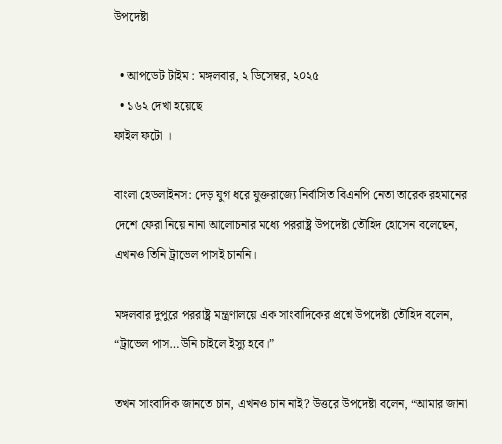উপদেষ্টা

  • আপডেট টাইম : মঙ্গলবার, ২ ডিসেম্বর, ২০২৫
  • ১৬২ দেখা হয়েছে
ফাইল ফটো ।

বাংলা হেডলাইনস: দেড় যুগ ধরে যুক্তরাজ্যে নির্বাসিত বিএনপি নেতা তারেক রহমানের দেশে ফেরা নিয়ে নানা আলোচনার মধ্যে পররাষ্ট্র উপদেষ্টা তৌহিদ হোসেন বলেছেন, এখনও তিনি ট্রাভেল পাসই চাননি।

মঙ্গলবার দুপুরে পররাষ্ট্র মন্ত্রণালয়ে এক সাংবাদিকের প্রশ্নে উপদেষ্টা তৌহিদ বলেন, “ট্রাভেল পাস…উনি চাইলে ইস্যু হবে।”

তখন সাংবাদিক জানতে চান, এখনও চান নাই? উত্তরে উপদেষ্টা বলেন, “আমার জানা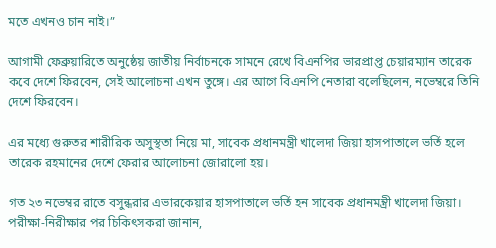মতে এখনও চান নাই।”

আগামী ফেব্রুয়ারিতে অনুষ্ঠেয় জাতীয় নির্বাচনকে সামনে রেখে বিএনপির ভারপ্রাপ্ত চেয়ারম্যান তারেক কবে দেশে ফিরবেন, সেই আলোচনা এখন তুঙ্গে। এর আগে বিএনপি নেতারা বলেছিলেন, নভেম্বরে তিনি দেশে ফিরবেন।

এর মধ্যে গুরুতর শারীরিক অসুস্থতা নিয়ে মা, সাবেক প্রধানমন্ত্রী খালেদা জিয়া হাসপাতালে ভর্তি হলে তারেক রহমানের দেশে ফেরার আলোচনা জোরালো হয়।

গত ২৩ নভেম্বর রাতে বসুন্ধরার এভারকেয়ার হাসপাতালে ভর্তি হন সাবেক প্রধানমন্ত্রী খালেদা জিয়া। পরীক্ষা-নিরীক্ষার পর চিকিৎসকরা জানান,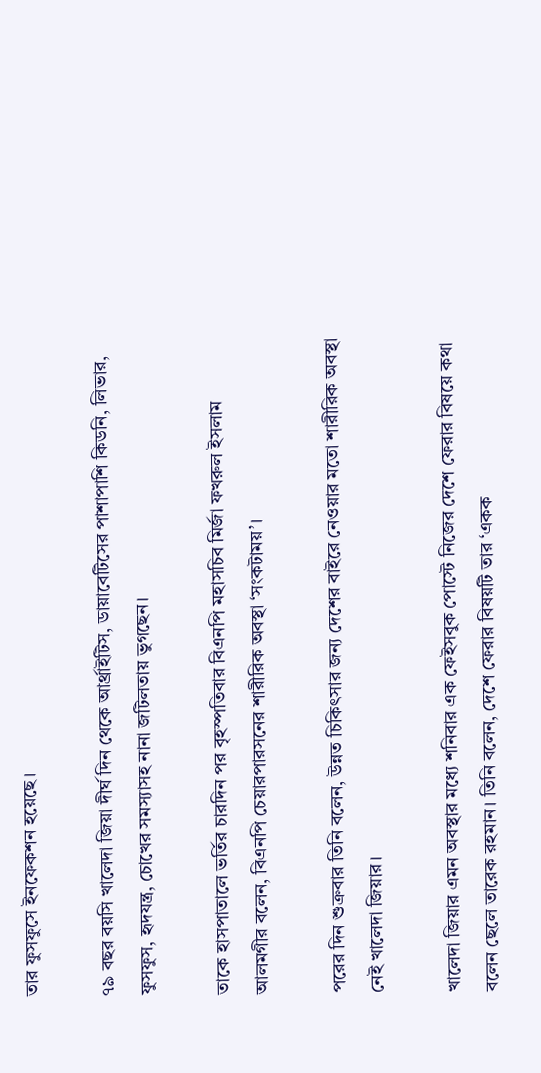তার ফুসফুসে ইনফেকশন হয়েছে।

৭৯ বছর বয়সি খালেদা জিয়া দীর্ঘ দিন থেকে আর্থ্রাইটিস, ডায়াবেটিসের পাশাপাশি কিডনি, লিভার, ফুসফুস, হৃদযন্ত্র, চোখের সমস্যাসহ নানা জটিলতায় ভুগছেন।

তাকে হাসপাতালে ভর্তির চারদিন পর বৃহস্পতিবার বিএনপি মহাসচিব মির্জা ফখরুল ইসলাম আলমগীর বলেন, বিএনপি চেয়ারপারসনের শারীরিক অবস্থা ‘সংকটাময়’।

পরের দিন শুক্রবার তিনি বলেন, উন্নত চিকিৎসার জন্য দেশের বাইরে নেওয়ার মতো শারীরিক অবস্থা নেই খালেদা জিয়ার।

খালেদা জিয়ার এমন অবস্থার মধ্যে শনিবার এক ফেইসবুক পোস্টে নিজের দেশে ফেরার বিষয়ে কথা বলেন ছেলে তারেক রহমান। তিনি বলেন, দেশে ফেরার বিষয়টি তার ‘একক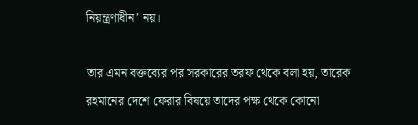নিয়ন্ত্রণাধীন’ নয়।

তার এমন বক্তব্যের পর সরকারের তরফ থেকে বলা হয়, তারেক রহমানের দেশে ফেরার বিষয়ে তাদের পক্ষ থেকে কোনো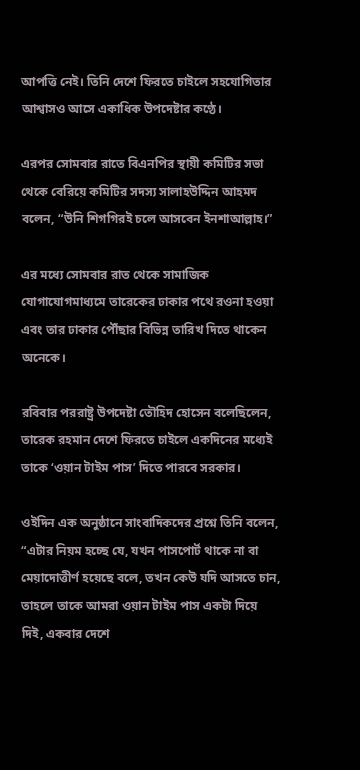আপত্তি নেই। তিনি দেশে ফিরতে চাইলে সহযোগিতার আশ্বাসও আসে একাধিক উপদেষ্টার কণ্ঠে।

এরপর সোমবার রাতে বিএনপির স্থায়ী কমিটির সভা থেকে বেরিয়ে কমিটির সদস্য সালাহউদ্দিন আহমদ বলেন, “উনি শিগগিরই চলে আসবেন ইনশাআল্লাহ।”

এর মধ্যে সোমবার রাত থেকে সামাজিক যোগাযোগমাধ্যমে তারেকের ঢাকার পথে রওনা হওয়া এবং তার ঢাকার পৌঁছার বিভিন্ন তারিখ দিতে থাকেন অনেকে।

রবিবার পররাষ্ট্র উপদেষ্টা তৌহিদ হোসেন বলেছিলেন, তারেক রহমান দেশে ফিরতে চাইলে একদিনের মধ্যেই তাকে ‘ওয়ান টাইম পাস’ দিতে পারবে সরকার।

ওইদিন এক অনুষ্ঠানে সাংবাদিকদের প্রশ্নে তিনি বলেন, “এটার নিয়ম হচ্ছে যে, যখন পাসপোর্ট থাকে না বা মেয়াদোত্তীর্ণ হয়েছে বলে, তখন কেউ যদি আসতে চান, তাহলে তাকে আমরা ওয়ান টাইম পাস একটা দিয়ে দিই, একবার দেশে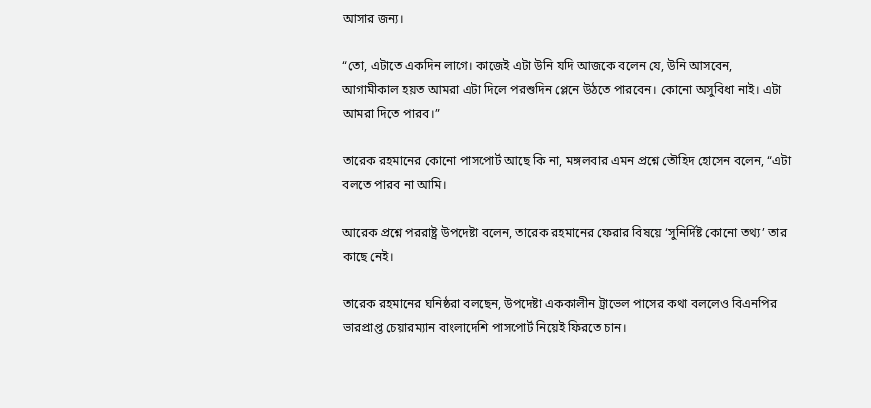আসার জন্য।

“তো, এটাতে একদিন লাগে। কাজেই এটা উনি যদি আজকে বলেন যে, উনি আসবেন, আগামীকাল হয়ত আমরা এটা দিলে পরশুদিন প্লেনে উঠতে পারবেন। কোনো অসুবিধা নাই। এটা আমরা দিতে পারব।”

তারেক রহমানের কোনো পাসপোর্ট আছে কি না, মঙ্গলবার এমন প্রশ্নে তৌহিদ হোসেন বলেন, “এটা বলতে পারব না আমি।

আরেক প্রশ্নে পররাষ্ট্র উপদেষ্টা বলেন, তারেক রহমানের ফেরার বিষয়ে ‘সুনির্দিষ্ট কোনো তথ্য’ তার কাছে নেই।

তারেক রহমানের ঘনিষ্ঠরা বলছেন, উপদেষ্টা এককালীন ট্রাভেল পাসের কথা বললেও বিএনপির ভারপ্রাপ্ত চেয়ারম্যান বাংলাদেশি পাসপোর্ট নিয়েই ফিরতে চান।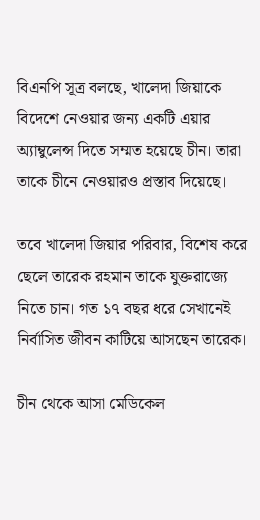বিএনপি সূত্র বলছে, খালেদা জিয়াকে বিদেশে নেওয়ার জন্য একটি এয়ার অ্যাম্বুলেন্স দিতে সম্মত হয়েছে চীন। তারা তাকে চীনে নেওয়ারও প্রস্তাব দিয়েছে।

তবে খালেদা জিয়ার পরিবার, বিশেষ করে ছেলে তারেক রহমান তাকে যুক্তরাজ্যে নিতে চান। গত ১৭ বছর ধরে সেখানেই নির্বাসিত জীবন কাটিয়ে আসছেন তারেক।

চীন থেকে আসা মেডিকেল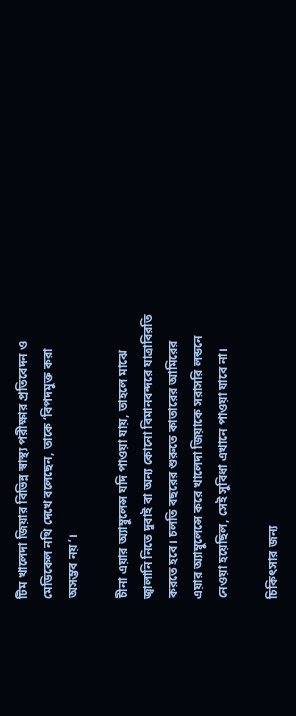টিম খালেদা জিয়ার বিভিন্ন স্বাস্থ্য পরীক্ষার প্রতিবেদন ও মেডিকেল নথি দেখে বলেছেন, তাকে ‘বিপদমুক্ত করা অসম্ভব নয়’।

চীনা এয়ার অ্যাম্বুলেন্স যদি পাওয়া যায়, তাহলে মাঝে জ্বালানি নিতে দুবাই বা অন্য কোনো বিমানবন্দরে যাত্রাবিরতি করতে হবে। চলতি বছরের শুরুতে কাতারের আমিরের এয়ার অ্যাম্বুলেন্সে করে খালেদা জিয়াকে সরাসরি লন্ডনে নেওয়া হয়েছিল, সেই সুবিধা এখানে পাওয়া যাবে না।

চিকিৎসার জন্য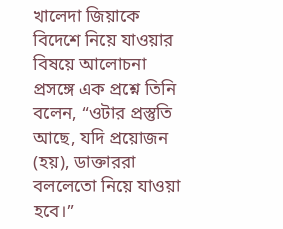খালেদা জিয়াকে বিদেশে নিয়ে যাওয়ার বিষয়ে আলোচনা প্রসঙ্গে এক প্রশ্নে তিনি বলেন, “ওটার প্রস্তুতি আছে, যদি প্রয়োজন (হয়), ডাক্তাররা বললেতো নিয়ে যাওয়া হবে।”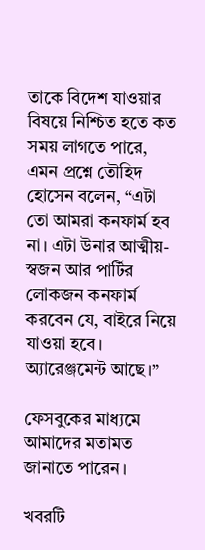তাকে বিদেশ যাওয়ার বিষয়ে নিশ্চিত হতে কত সময় লাগতে পারে, এমন প্রশ্নে তৌহিদ হোসেন বলেন, “এটা তো আমরা কনফার্ম হব না। এটা উনার আত্মীয়-স্বজন আর পার্টির লোকজন কনফার্ম করবেন যে, বাইরে নিয়ে যাওয়া হবে। অ্যারেঞ্জমেন্ট আছে।”

ফেসবুকের মাধ্যমে আমাদের মতামত জানাতে পারেন।

খবরটি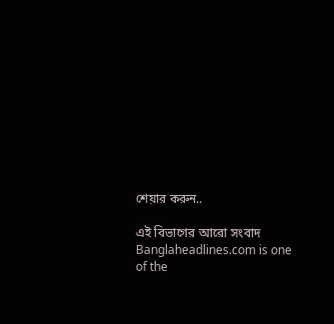শেয়ার করুন..

এই বিভাগের আরো সংবাদ
Banglaheadlines.com is one of the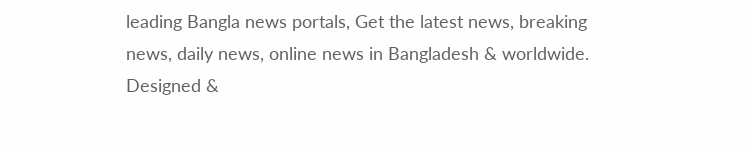leading Bangla news portals, Get the latest news, breaking news, daily news, online news in Bangladesh & worldwide.
Designed &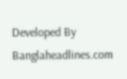Developed By Banglaheadlines.com